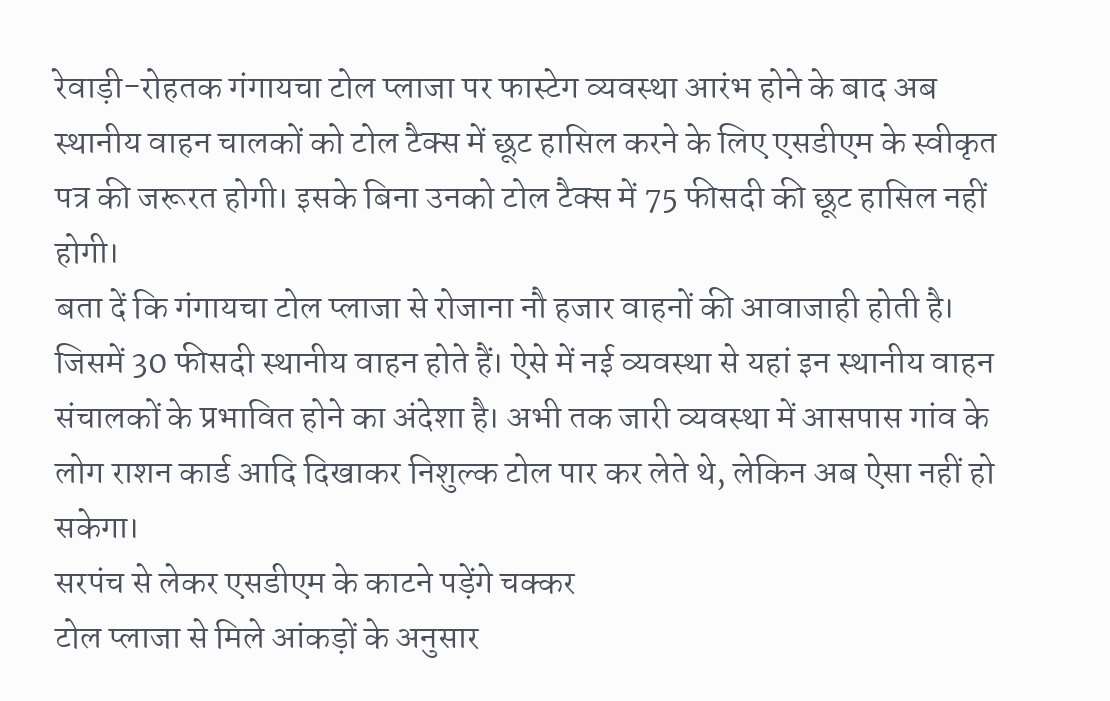रेवाड़ी-रोहतक गंगायचा टोल प्लाजा पर फास्टेग व्यवस्था आरंभ होने के बाद अब स्थानीय वाहन चालकों को टोल टैक्स में छूट हासिल करने के लिए एसडीएम के स्वीकृत पत्र की जरूरत होगी। इसके बिना उनको टोल टैक्स में 75 फीसदी की छूट हासिल नहीं होगी।
बता दें कि गंगायचा टोल प्लाजा से रोजाना नौ हजार वाहनों की आवाजाही होती है। जिसमें 30 फीसदी स्थानीय वाहन होते हैं। ऐसे में नई व्यवस्था से यहां इन स्थानीय वाहन संचालकों के प्रभावित होने का अंदेशा है। अभी तक जारी व्यवस्था में आसपास गांव के लोग राशन कार्ड आदि दिखाकर निशुल्क टोल पार कर लेते थे, लेकिन अब ऐसा नहीं हो सकेगा।
सरपंच से लेकर एसडीएम के काटने पड़ेंगे चक्कर
टोल प्लाजा से मिले आंकड़ों के अनुसार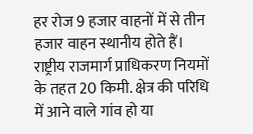हर रोज 9 हजार वाहनों में से तीन हजार वाहन स्थानीय होते हैं। राष्ट्रीय राजमार्ग प्राधिकरण नियमों के तहत 20 किमी. क्षेत्र की परिधि में आने वाले गांव हो या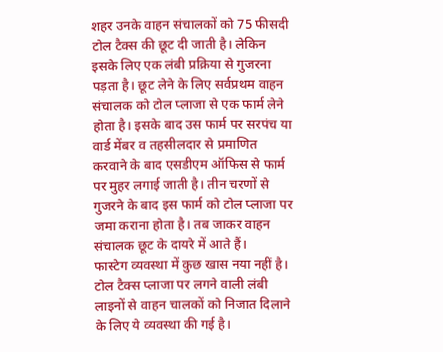शहर उनके वाहन संचालकों को 75 फीसदी टोल टैक्स की छूट दी जाती है। लेकिन इसके लिए एक लंबी प्रक्रिया से गुजरना पड़ता है। छूट लेने के लिए सर्वप्रथम वाहन संचालक को टोल प्लाजा से एक फार्म लेने होता है। इसके बाद उस फार्म पर सरपंच या वार्ड मेंबर व तहसीलदार से प्रमाणित करवाने के बाद एसडीएम ऑफिस से फार्म पर मुहर लगाई जाती है। तीन चरणों से गुजरने के बाद इस फार्म को टोल प्लाजा पर जमा कराना होता है। तब जाकर वाहन संचालक छूट के दायरे में आते हैं।
फास्टेग व्यवस्था में कुछ खास नया नहीं है। टोल टैक्स प्लाजा पर लगने वाली लंबी लाइनों से वाहन चालकों को निजात दिलाने के लिए ये व्यवस्था की गई है।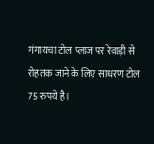गंगायचा टोल प्लाज पर रेवाड़ी से रोहतक जाने के लिए साधरण टोल 75 रुपये है।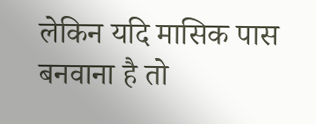लेकिन यदि मासिक पास बनवाना है तो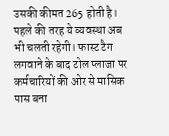उसकी कीमत 265 होती है। पहले की तरह ये व्यवस्था अब भी चलती रहेगी। फास्ट टैग लगवाने के बाद टोल प्लाजा पर कर्मचारियों की ओर से मासिक पास बना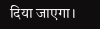दिया जाएगा।